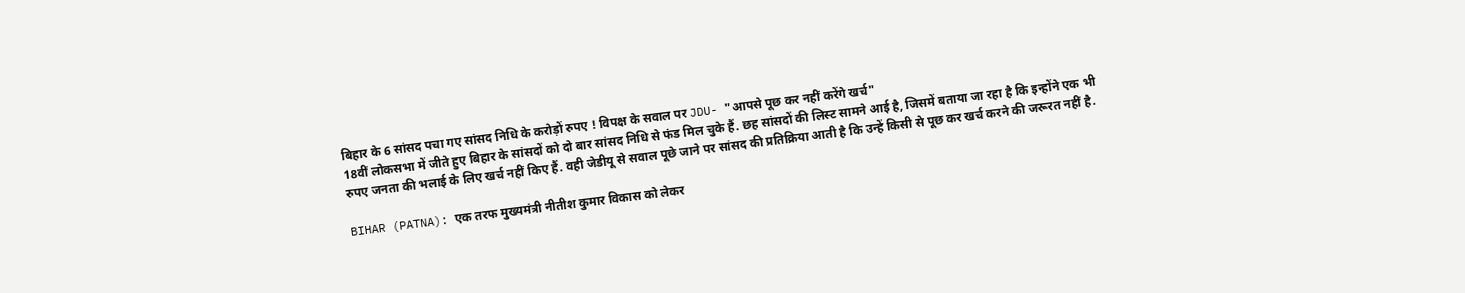बिहार के 6 सांसद पचा गए सांसद निधि के करोड़ों रुपए ! विपक्ष के सवाल पर JDU- "आपसे पूछ कर नहीं करेंगे खर्च"
18वीं लोकसभा में जीते हुए बिहार के सांसदों को दो बार सांसद निधि से फंड मिल चुके हैं. छह सांसदों की लिस्ट सामने आई है, जिसमें बताया जा रहा है कि इन्होंने एक भी रुपए जनता की भलाई के लिए खर्च नहीं किए हैं. वही जेडीयू से सवाल पूछे जाने पर सांसद की प्रतिक्रिया आती है कि उन्हें किसी से पूछ कर खर्च करने की जरूरत नहीं है.

BIHAR (PATNA): एक तरफ मुख्यमंत्री नीतीश कुमार विकास को लेकर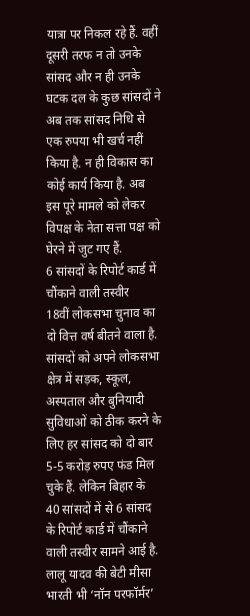यात्रा पर निकल रहे हैं. वहीं दूसरी तरफ न तो उनके सांसद और न ही उनके घटक दल के कुछ सांसदों ने अब तक सांसद निधि से एक रुपया भी खर्च नहीं किया है. न ही विकास का कोई कार्य किया है. अब इस पूरे मामले को लेकर विपक्ष के नेता सत्ता पक्ष को घेरने में जुट गए हैं.
6 सांसदों के रिपोर्ट कार्ड में चौंकाने वाली तस्वीर
18वीं लोकसभा चुनाव का दो वित्त वर्ष बीतने वाला है. सांसदों को अपने लोकसभा क्षेत्र में सड़क, स्कूल, अस्पताल और बुनियादी सुविधाओं को ठीक करने के लिए हर सांसद को दो बार 5-5 करोड़ रुपए फंड मिल चुके हैं. लेकिन बिहार के 40 सांसदों में से 6 सांसद के रिपोर्ट कार्ड में चौंकाने वाली तस्वीर सामने आई है.
लालू यादव की बेटी मीसा भारती भी ‘नॉन परफॉर्मर’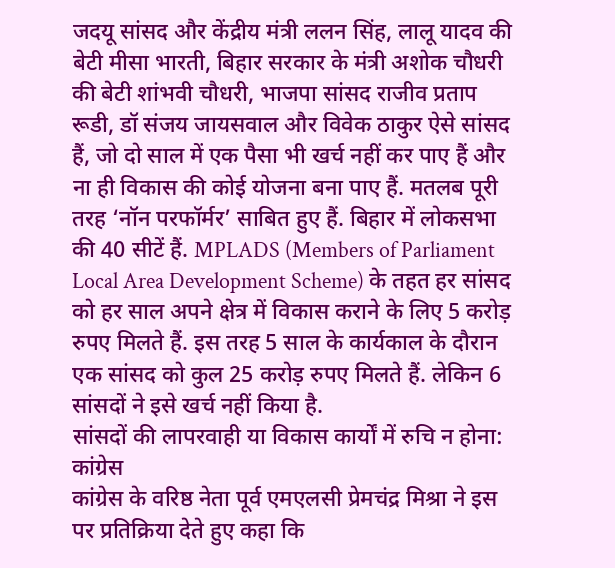जदयू सांसद और केंद्रीय मंत्री ललन सिंह, लालू यादव की बेटी मीसा भारती, बिहार सरकार के मंत्री अशोक चौधरी की बेटी शांभवी चौधरी, भाजपा सांसद राजीव प्रताप रूडी, डॉ संजय जायसवाल और विवेक ठाकुर ऐसे सांसद हैं, जो दो साल में एक पैसा भी खर्च नहीं कर पाए हैं और ना ही विकास की कोई योजना बना पाए हैं. मतलब पूरी तरह ‘नॉन परफॉर्मर’ साबित हुए हैं. बिहार में लोकसभा की 40 सीटें हैं. MPLADS (Members of Parliament Local Area Development Scheme) के तहत हर सांसद को हर साल अपने क्षेत्र में विकास कराने के लिए 5 करोड़ रुपए मिलते हैं. इस तरह 5 साल के कार्यकाल के दौरान एक सांसद को कुल 25 करोड़ रुपए मिलते हैं. लेकिन 6 सांसदों ने इसे खर्च नहीं किया है.
सांसदों की लापरवाही या विकास कार्यों में रुचि न होना: कांग्रेस
कांग्रेस के वरिष्ठ नेता पूर्व एमएलसी प्रेमचंद्र मिश्रा ने इस पर प्रतिक्रिया देते हुए कहा कि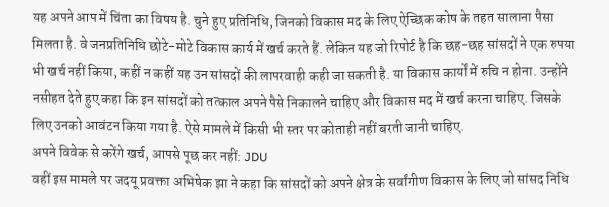यह अपने आप में चिंता का विषय है. चुने हुए प्रतिनिधि, जिनको विकास मद के लिए ऐच्छिक कोष के तहत सालाना पैसा मिलता है. वे जनप्रतिनिधि छोटे-मोटे विकास कार्य में खर्च करते हैं. लेकिन यह जो रिपोर्ट है कि छह-छह सांसदों ने एक रुपया भी खर्च नहीं किया, कहीं न कहीं यह उन सांसदों की लापरवाही कही जा सकती है. या विकास कार्यों में रुचि न होना. उन्होंने नसीहत देते हुए कहा कि इन सांसदों को तत्काल अपने पैसे निकालने चाहिए और विकास मद में खर्च करना चाहिए. जिसके लिए उनको आवंटन किया गया है. ऐसे मामले में किसी भी स्तर पर कोताही नहीं बरती जानी चाहिए.
अपने विवेक से करेंगे खर्च, आपसे पूछ कर नहीं: JDU
वहीं इस मामले पर जदयू प्रवक्ता अभिषेक झा ने कहा कि सांसदों को अपने क्षेत्र के सर्वांगीण विकास के लिए जो सांसद निधि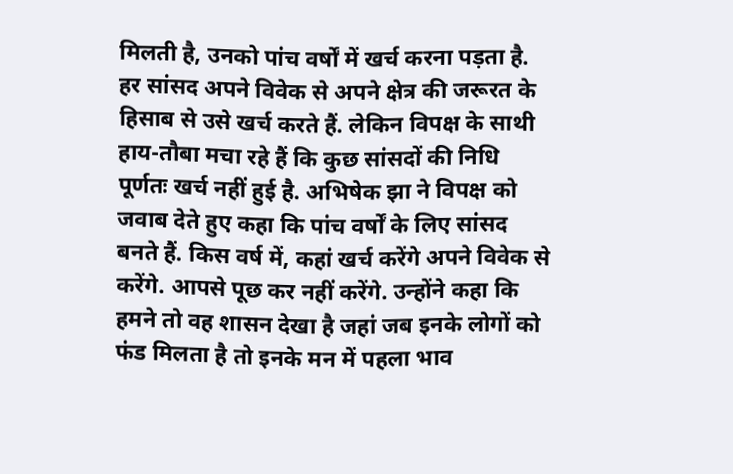मिलती है, उनको पांच वर्षों में खर्च करना पड़ता है. हर सांसद अपने विवेक से अपने क्षेत्र की जरूरत के हिसाब से उसे खर्च करते हैं. लेकिन विपक्ष के साथी हाय-तौबा मचा रहे हैं कि कुछ सांसदों की निधि पूर्णतः खर्च नहीं हुई है. अभिषेक झा ने विपक्ष को जवाब देते हुए कहा कि पांच वर्षों के लिए सांसद बनते हैं. किस वर्ष में, कहां खर्च करेंगे अपने विवेक से करेंगे. आपसे पूछ कर नहीं करेंगे. उन्होंने कहा कि हमने तो वह शासन देखा है जहां जब इनके लोगों को फंड मिलता है तो इनके मन में पहला भाव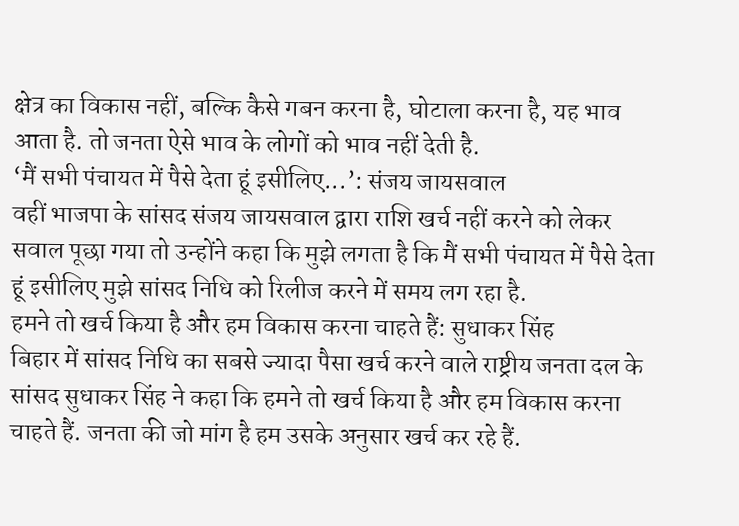क्षेत्र का विकास नहीं, बल्कि कैसे गबन करना है, घोटाला करना है, यह भाव आता है. तो जनता ऐसे भाव के लोगों को भाव नहीं देती है.
‘मैं सभी पंचायत में पैसे देता हूं इसीलिए...’: संजय जायसवाल
वहीं भाजपा के सांसद संजय जायसवाल द्वारा राशि खर्च नहीं करने को लेकर सवाल पूछा गया तो उन्होंने कहा कि मुझे लगता है कि मैं सभी पंचायत में पैसे देता हूं इसीलिए मुझे सांसद निधि को रिलीज करने में समय लग रहा है.
हमने तो खर्च किया है और हम विकास करना चाहते हैं: सुधाकर सिंह
बिहार में सांसद निधि का सबसे ज्यादा पैसा खर्च करने वाले राष्ट्रीय जनता दल के सांसद सुधाकर सिंह ने कहा कि हमने तो खर्च किया है और हम विकास करना चाहते हैं. जनता की जो मांग है हम उसके अनुसार खर्च कर रहे हैं.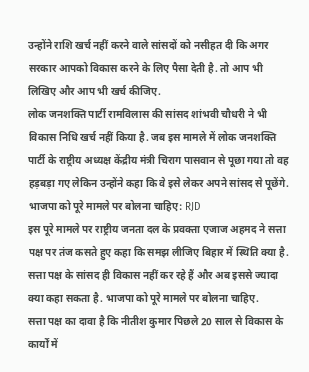उन्होंने राशि खर्च नहीं करने वाले सांसदों को नसीहत दी कि अगर सरकार आपको विकास करने के लिए पैसा देती है. तो आप भी लिखिए और आप भी खर्च कीजिए.
लोक जनशक्ति पार्टी रामविलास की सांसद शांभवी चौधरी ने भी विकास निधि खर्च नहीं किया है. जब इस मामले में लोक जनशक्ति पार्टी के राष्ट्रीय अध्यक्ष केंद्रीय मंत्री चिराग पासवान से पूछा गया तो वह हड़बड़ा गए लेकिन उन्होंने कहा कि वे इसे लेकर अपने सांसद से पूछेंगे.
भाजपा को पूरे मामले पर बोलना चाहिए: RJD
इस पूरे मामले पर राष्ट्रीय जनता दल के प्रवक्ता एजाज अहमद ने सत्ता पक्ष पर तंज कसते हुए कहा कि समझ लीजिए बिहार में स्थिति क्या है. सत्ता पक्ष के सांसद ही विकास नहीं कर रहे हैं और अब इससे ज्यादा क्या कहा सकता है. भाजपा को पूरे मामले पर बोलना चाहिए.
सत्ता पक्ष का दावा है कि नीतीश कुमार पिछले 20 साल से विकास के कार्यों में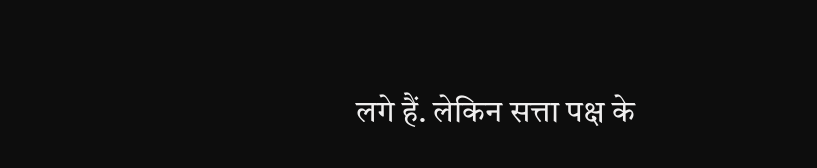लगे हैं. लेकिन सत्ता पक्ष के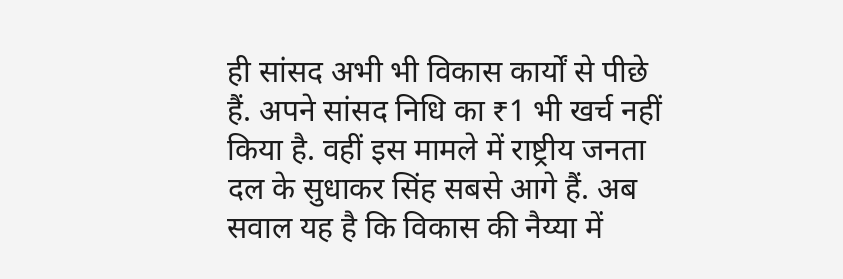ही सांसद अभी भी विकास कार्यों से पीछे हैं. अपने सांसद निधि का ₹1 भी खर्च नहीं किया है. वहीं इस मामले में राष्ट्रीय जनता दल के सुधाकर सिंह सबसे आगे हैं. अब सवाल यह है कि विकास की नैय्या में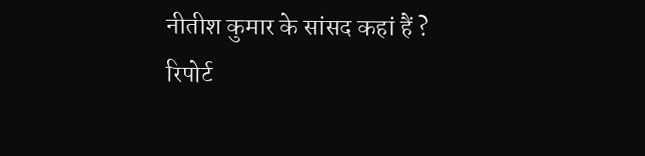नीतीश कुमार के सांसद कहां हैं ?
रिपोर्ट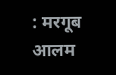: मरगूब आलम